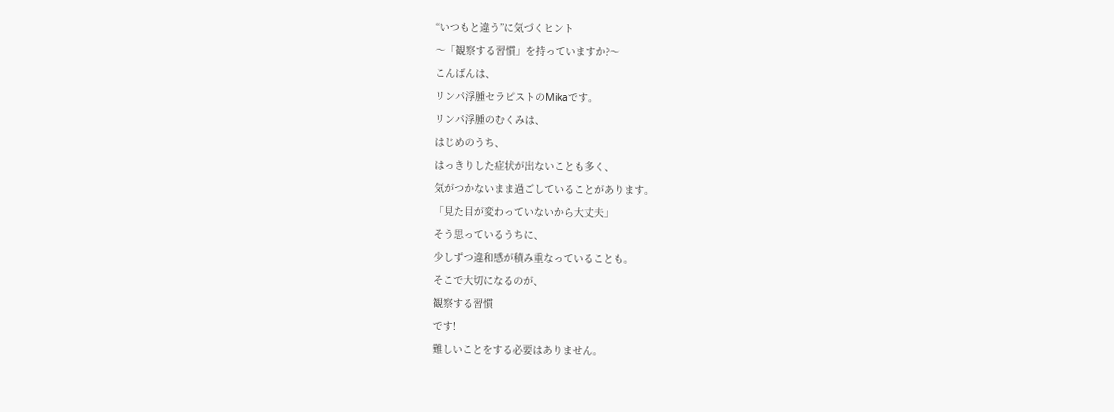“いつもと違う”に気づくヒント
〜「観察する習慣」を持っていますか?〜
こんばんは、
リンパ浮腫セラピストのMikaです。
リンパ浮腫のむくみは、
はじめのうち、
はっきりした症状が出ないことも多く、
気がつかないまま過ごしていることがあります。
「見た目が変わっていないから大丈夫」
そう思っているうちに、
少しずつ違和感が積み重なっていることも。
そこで大切になるのが、
観察する習慣
です!
難しいことをする必要はありません。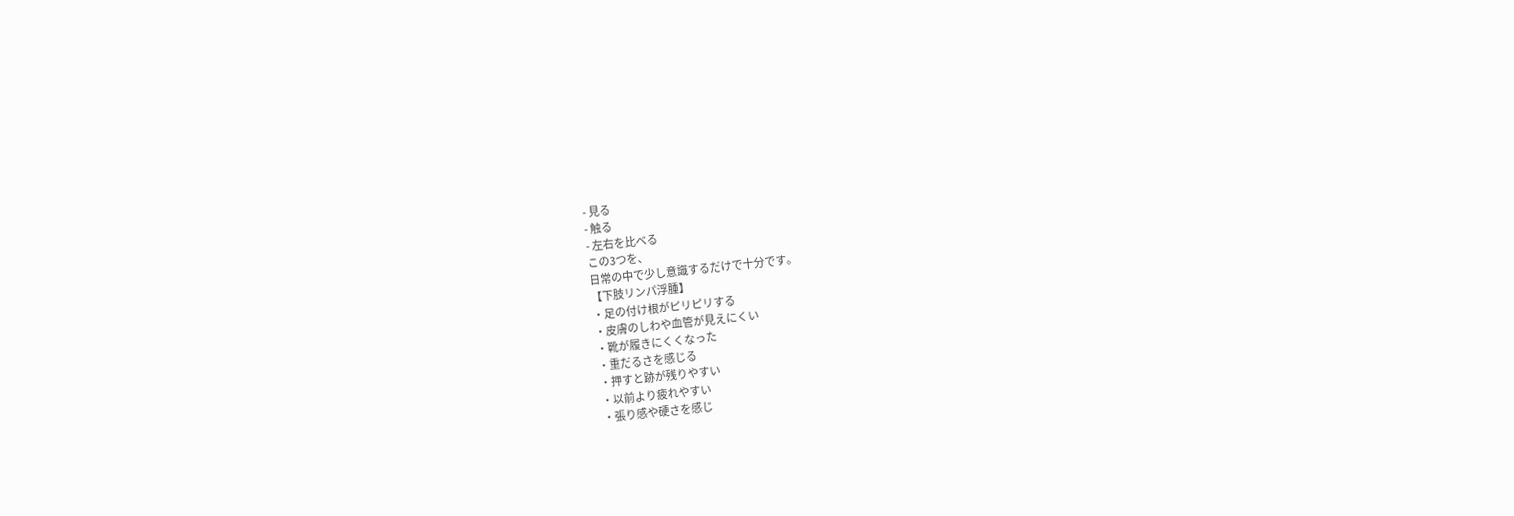- 見る
- 触る
- 左右を比べる
この3つを、
日常の中で少し意識するだけで十分です。
【下肢リンパ浮腫】
・足の付け根がピリピリする
・皮膚のしわや血管が見えにくい
・靴が履きにくくなった
・重だるさを感じる
・押すと跡が残りやすい
・以前より疲れやすい
・張り感や硬さを感じ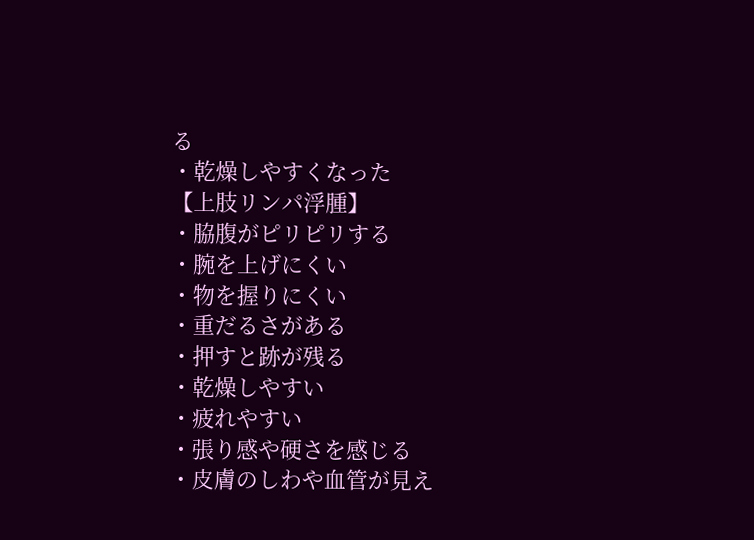る
・乾燥しやすくなった
【上肢リンパ浮腫】
・脇腹がピリピリする
・腕を上げにくい
・物を握りにくい
・重だるさがある
・押すと跡が残る
・乾燥しやすい
・疲れやすい
・張り感や硬さを感じる
・皮膚のしわや血管が見え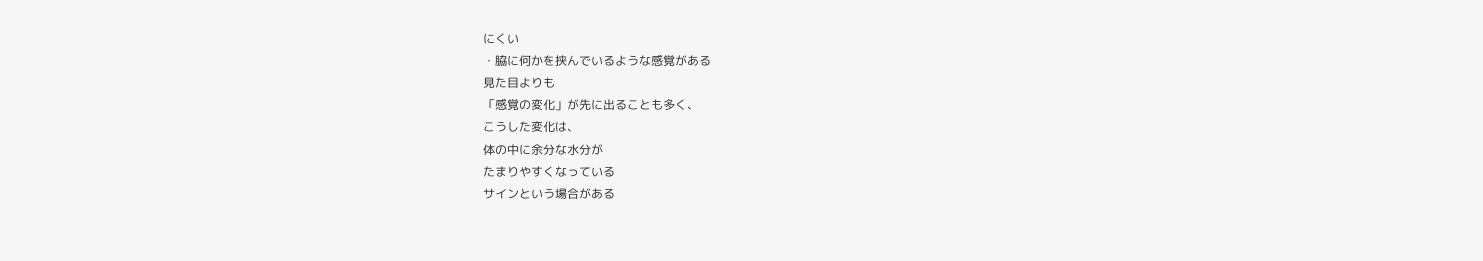にくい
・脇に何かを挟んでいるような感覚がある
見た目よりも
「感覚の変化」が先に出ることも多く、
こうした変化は、
体の中に余分な水分が
たまりやすくなっている
サインという場合がある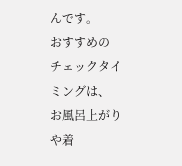んです。
おすすめの
チェックタイミングは、
お風呂上がりや着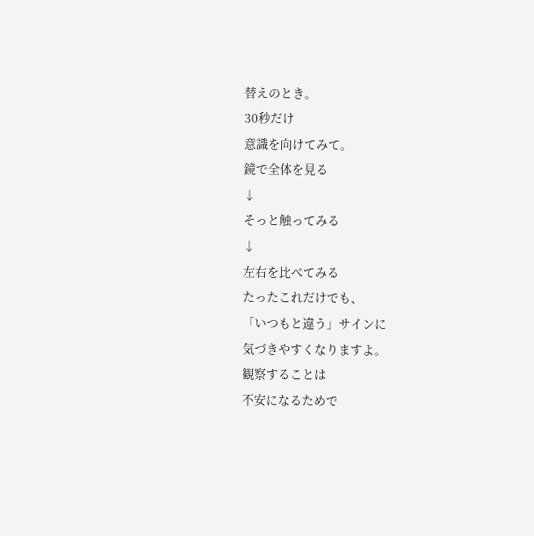替えのとき。
30秒だけ
意識を向けてみて。
鏡で全体を見る
↓
そっと触ってみる
↓
左右を比べてみる
たったこれだけでも、
「いつもと違う」サインに
気づきやすくなりますよ。
観察することは
不安になるためで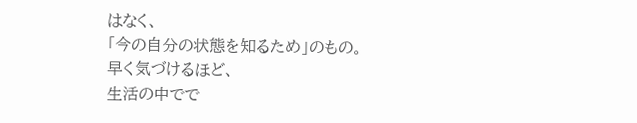はなく、
「今の自分の状態を知るため」のもの。
早く気づけるほど、
生活の中でで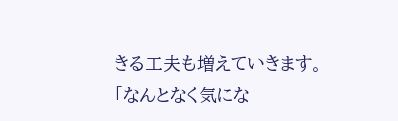きる工夫も増えていきます。
「なんとなく気にな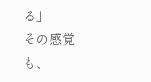る」
その感覚も、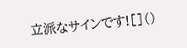立派なサインです![]()